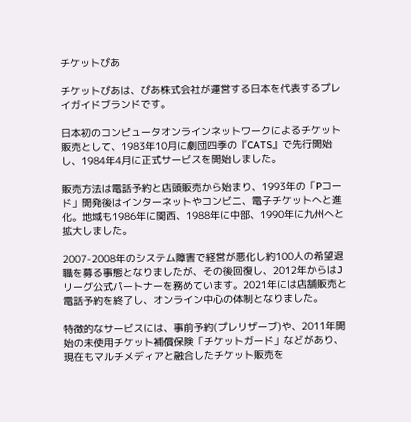チケットぴあ

チケットぴあは、ぴあ株式会社が運営する日本を代表するプレイガイドブランドです。

日本初のコンピュータオンラインネットワークによるチケット販売として、1983年10月に劇団四季の『CATS』で先行開始し、1984年4月に正式サービスを開始しました。

販売方法は電話予約と店頭販売から始まり、1993年の「Pコード」開発後はインターネットやコンビニ、電子チケットへと進化。地域も1986年に関西、1988年に中部、1990年に九州へと拡大しました。

2007-2008年のシステム障害で経営が悪化し約100人の希望退職を募る事態となりましたが、その後回復し、2012年からはJリーグ公式パートナーを務めています。2021年には店舗販売と電話予約を終了し、オンライン中心の体制となりました。

特徴的なサービスには、事前予約(プレリザーブ)や、2011年開始の未使用チケット補償保険「チケットガード」などがあり、現在もマルチメディアと融合したチケット販売を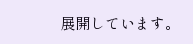展開しています。